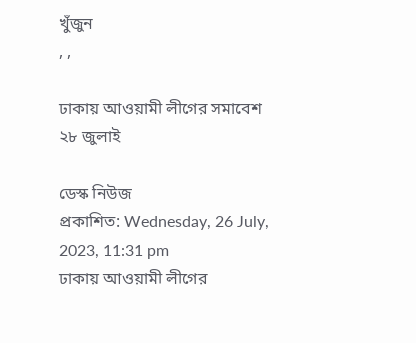খুঁজুন
, ,

ঢাকায় আওয়ামী লীগের সমাবেশ ২৮ জুলাই

ডেস্ক নিউজ
প্রকাশিত: Wednesday, 26 July, 2023, 11:31 pm
ঢাকায় আওয়ামী লীগের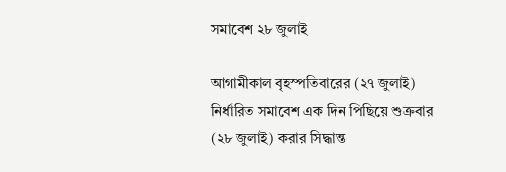সমাবেশ ২৮ জুলাই

আগামীকাল বৃহস্পতিবারের (২৭ জুলাই) নির্ধারিত সমাবেশ এক দিন পিছিয়ে শুক্রবার (২৮ জুলাই) করার সিদ্ধান্ত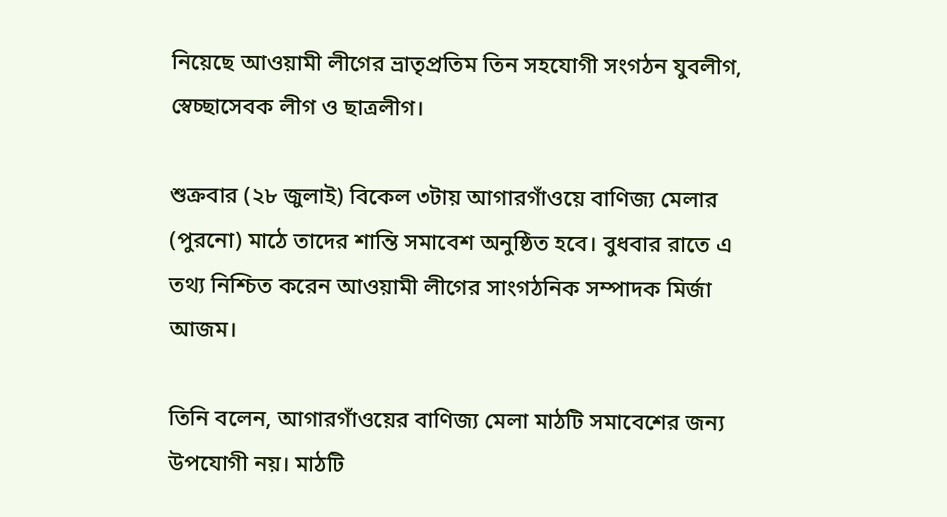নিয়েছে আওয়ামী লীগের ভ্রাতৃপ্রতিম তিন সহযোগী সংগঠন যুবলীগ, স্বেচ্ছাসেবক লীগ ও ছাত্রলীগ।

শুক্রবার (২৮ জুলাই) বিকেল ৩টায় আগারগাঁওয়ে বাণিজ্য মেলার (পুরনো) মাঠে তাদের শান্তি সমাবেশ অনুষ্ঠিত হবে। বুধবার রাতে এ তথ্য নিশ্চিত করেন আওয়ামী লীগের সাংগঠনিক সম্পাদক মির্জা আজম।

তিনি বলেন, আগারগাঁওয়ের বাণিজ্য মেলা মাঠটি সমাবেশের জন্য উপযোগী নয়। মাঠটি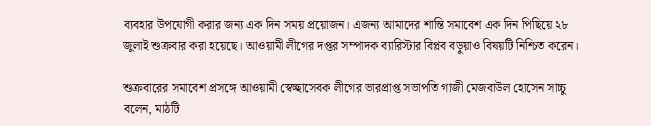ব্যবহার উপযোগী করার জন্য এক দিন সময় প্রয়োজন। এজন্য আমাদের শান্তি সমাবেশ এক দিন পিছিয়ে ২৮ জুলাই শুক্রবার করা হয়েছে। আওয়ামী লীগের দপ্তর সম্পাদক ব্যারিস্টার বিপ্লব বড়ুয়াও বিষয়টি নিশ্চিত করেন।

শুক্রবারের সমাবেশ প্রসঙ্গে আওয়ামী স্বেচ্ছাসেবক লীগের ভারপ্রাপ্ত সভাপতি গাজী মেজবাউল হোসেন সাচ্চু বলেন, মাঠটি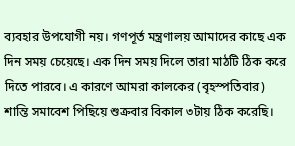ব্যবহার উপযোগী নয়। গণপূর্ত মন্ত্রণালয় আমাদের কাছে এক দিন সময় চেয়েছে। এক দিন সময় দিলে তারা মাঠটি ঠিক করে দিতে পারবে। এ কারণে আমরা কালকের (বৃহস্পতিবার) শান্তি সমাবেশ পিছিয়ে শুক্রবার বিকাল ৩টায় ঠিক করেছি।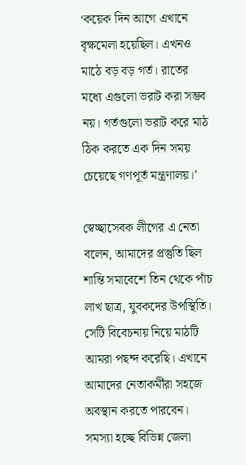‘কয়েক দিন আগে এখানে বৃক্ষমেলা হয়েছিল। এখনও মাঠে বড় বড় গর্ত। রাতের মধ্যে এগুলো ভরাট করা সম্ভব নয়। গর্তগুলো ভরাট করে মাঠ ঠিক করতে এক দিন সময় চেয়েছে গণপূর্ত মন্ত্রণালয়।’

স্বেচ্ছাসেবক লীগের এ নেতা বলেন, আমাদের প্রস্তুতি ছিল শান্তি সমাবেশে তিন থেকে পাঁচ লাখ ছাত্র, যুবকদের উপস্থিতি। সেটি বিবেচনায় নিয়ে মাঠটি আমরা পছন্দ করেছি। এখানে আমাদের নেতাকর্মীরা সহজে অবস্থান করতে পারবেন। সমস্যা হচ্ছে বিভিন্ন জেলা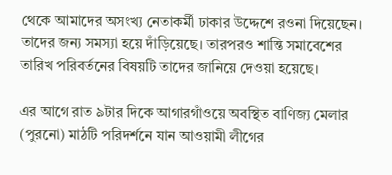থেকে আমাদের অসংখ্য নেতাকর্মী ঢাকার উদ্দেশে রওনা দিয়েছেন। তাদের জন্য সমস্যা হয়ে দাঁড়িয়েছে। তারপরও শান্তি সমাবেশের তারিখ পরিবর্তনের বিষয়টি তাদের জানিয়ে দেওয়া হয়েছে।

এর আগে রাত ৯টার দিকে আগারগাঁওয়ে অবস্থিত বাণিজ্য মেলার (পুরনো) মাঠটি পরিদর্শনে যান আওয়ামী লীগের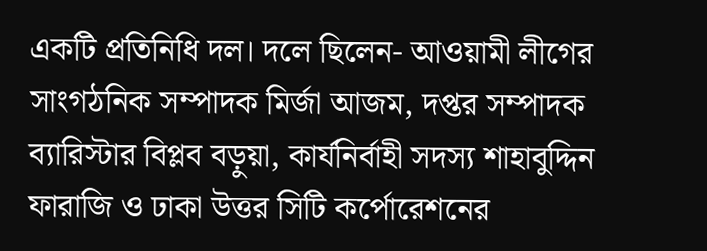একটি প্রতিনিধি দল। দলে ছিলেন- আওয়ামী লীগের সাংগঠনিক সম্পাদক মির্জা আজম, দপ্তর সম্পাদক ব্যারিস্টার বিপ্লব বড়ুয়া, কার্যনির্বাহী সদস্য শাহাবুদ্দিন ফারাজি ও ঢাকা উত্তর সিটি কর্পোরেশনের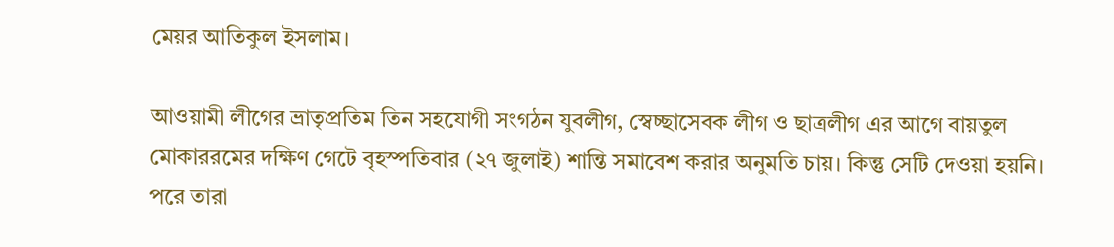মেয়র আতিকুল ইসলাম।

আওয়ামী লীগের ভ্রাতৃপ্রতিম তিন সহযোগী সংগঠন যুবলীগ, স্বেচ্ছাসেবক লীগ ও ছাত্রলীগ এর আগে বায়তুল মোকাররমের দক্ষিণ গেটে বৃহস্পতিবার (২৭ জুলাই) শান্তি সমাবেশ করার অনুমতি চায়। কিন্তু সেটি দেওয়া হয়নি। পরে তারা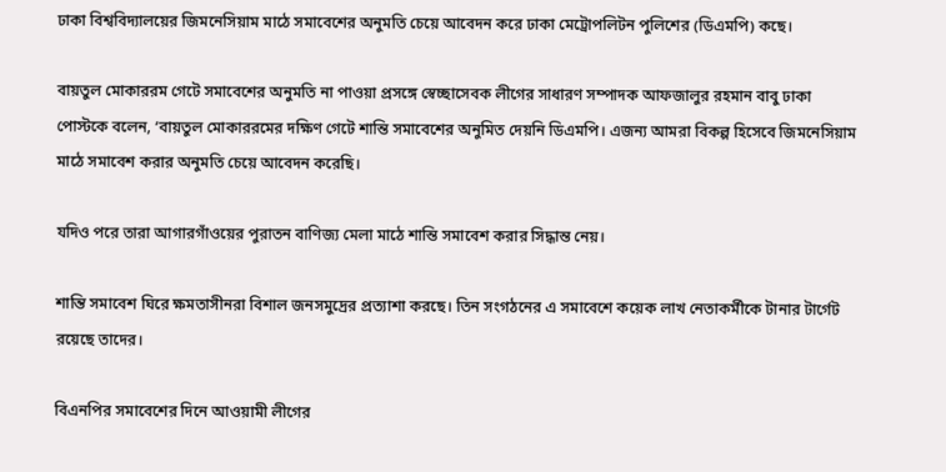ঢাকা বিশ্ববিদ্যালয়ের জিমনেসিয়াম মাঠে সমাবেশের অনুমতি চেয়ে আবেদন করে ঢাকা মেট্রোপলিটন পুলিশের (ডিএমপি) কছে।

বায়তুল মোকাররম গেটে সমাবেশের অনুমতি না পাওয়া প্রসঙ্গে স্বেচ্ছাসেবক লীগের সাধারণ সম্পাদক আফজালুর রহমান বাবু ঢাকা পোস্টকে বলেন, ‘বায়তুল মোকাররমের দক্ষিণ গেটে শান্তি সমাবেশের অনুমিত দেয়নি ডিএমপি। এজন্য আমরা বিকল্প হিসেবে জিমনেসিয়াম মাঠে সমাবেশ করার অনুমতি চেয়ে আবেদন করেছি।

যদিও পরে তারা আগারগাঁওয়ের পুরাতন বাণিজ্য মেলা মাঠে শান্তি সমাবেশ করার সিদ্ধান্ত নেয়।

শান্তি সমাবেশ ঘিরে ক্ষমতাসীনরা বিশাল জনসমুদ্রের প্রত্যাশা করছে। তিন সংগঠনের এ সমাবেশে কয়েক লাখ নেতাকর্মীকে টানার টার্গেট রয়েছে তাদের।

বিএনপির সমাবেশের দিনে আওয়ামী লীগের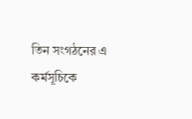তিন সংগঠনের এ কর্মসূচিকে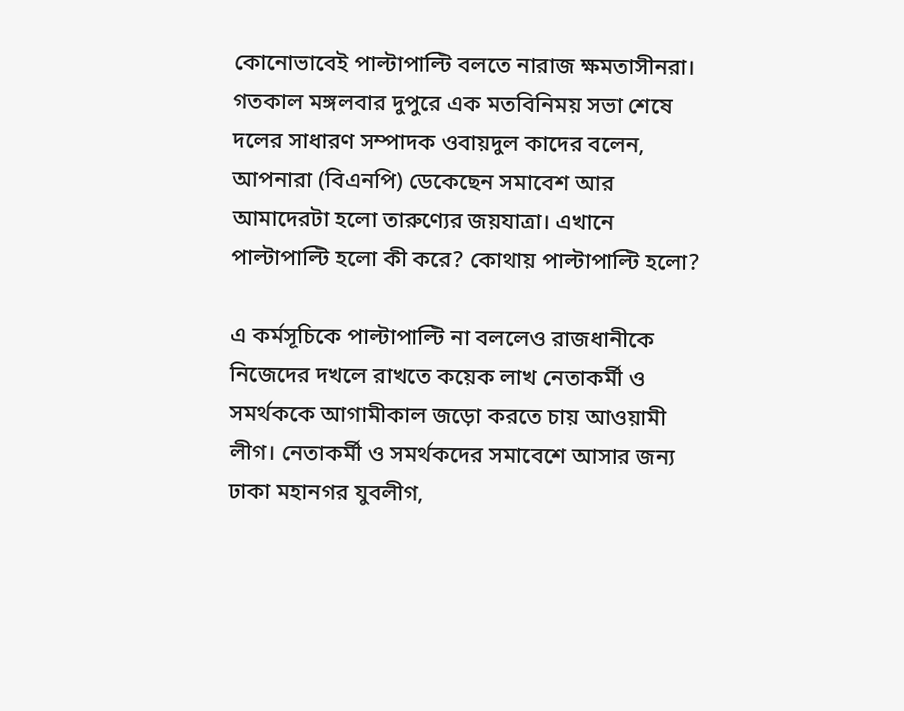কোনোভাবেই পাল্টাপাল্টি বলতে নারাজ ক্ষমতাসীনরা। গতকাল মঙ্গলবার দুপুরে এক মতবিনিময় সভা শেষে দলের সাধারণ সম্পাদক ওবায়দুল কাদের বলেন, আপনারা (বিএনপি) ডেকেছেন সমাবেশ আর আমাদেরটা হলো তারুণ্যের জয়যাত্রা। এখানে পাল্টাপাল্টি হলো কী করে? কোথায় পাল্টাপাল্টি হলো?

এ কর্মসূচিকে পাল্টাপাল্টি না বললেও রাজধানীকে নিজেদের দখলে রাখতে কয়েক লাখ নেতাকর্মী ও সমর্থককে আগামীকাল জড়ো করতে চায় আওয়ামী লীগ। নেতাকর্মী ও সমর্থকদের সমাবেশে আসার জন্য ঢাকা মহানগর যুবলীগ,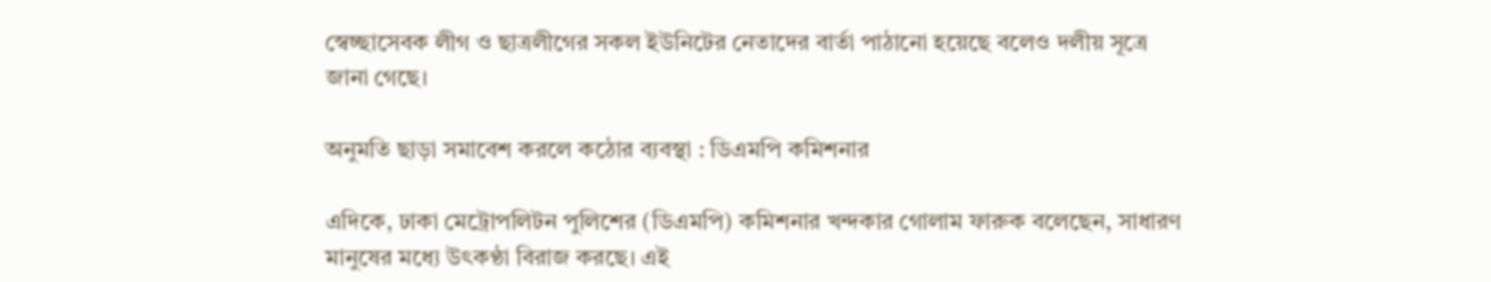স্বেচ্ছাসেবক লীগ ও ছাত্রলীগের সকল ইউনিটের নেতাদের বার্তা পাঠানো হয়েছে বলেও দলীয় সূত্রে জানা গেছে।

অনুমতি ছাড়া সমাবেশ করলে কঠোর ব্যবস্থা : ডিএমপি কমিশনার

এদিকে, ঢাকা মেট্রোপলিটন পুলিশের (ডিএমপি) কমিশনার খন্দকার গোলাম ফারুক বলেছেন, সাধারণ মানুষের মধ্যে উৎকণ্ঠা বিরাজ করছে। এই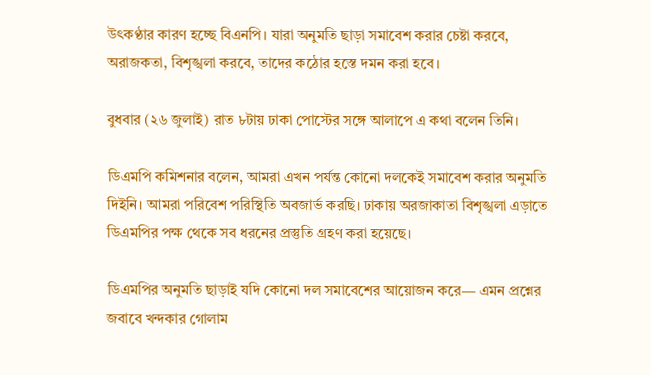উৎকণ্ঠার কারণ হচ্ছে বিএনপি। যারা অনুমতি ছাড়া সমাবেশ করার চেষ্টা করবে, অরাজকতা, বিশৃঙ্খলা করবে, তাদের কঠোর হস্তে দমন করা হবে।

বুধবার (২৬ জুলাই) রাত ৮টায় ঢাকা পোস্টের সঙ্গে আলাপে এ কথা বলেন তিনি।

ডিএমপি কমিশনার বলেন, আমরা এখন পর্যন্ত কোনো দলকেই সমাবেশ করার অনুমতি দিইনি। আমরা পরিবেশ পরিস্থিতি অবজার্ভ করছি। ঢাকায় অরজাকাতা বিশৃঙ্খলা এড়াতে ডিএমপির পক্ষ থেকে সব ধরনের প্রস্তুতি গ্রহণ করা হয়েছে।

ডিএমপির অনুমতি ছাড়াই যদি কোনো দল সমাবেশের আয়োজন করে— এমন প্রশ্নের জবাবে খন্দকার গোলাম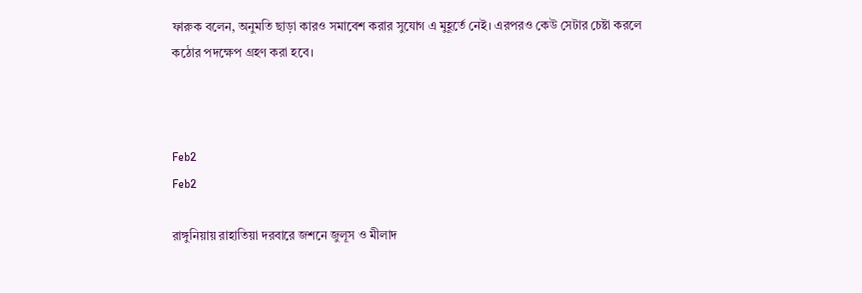ফারুক বলেন, অনুমতি ছাড়া কারও সমাবেশ করার সুযোগ এ মুহূর্তে নেই। এরপরও কেউ সেটার চেষ্টা করলে কঠোর পদক্ষেপ গ্রহণ করা হবে।



Feb2
Feb2

রাঙ্গুনিয়ায় রাহাতিয়া দরবারে জশনে জুলূস ও মীলাদ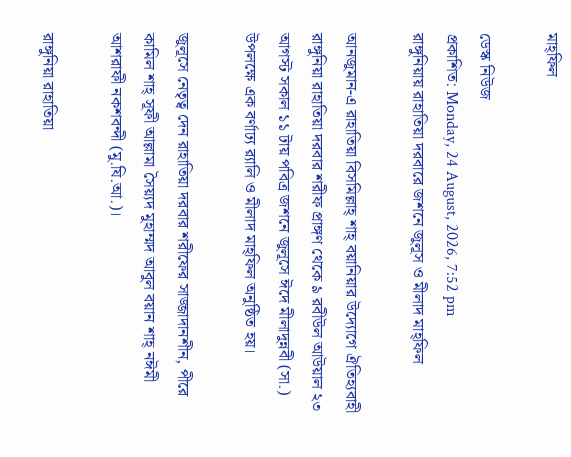মাহ্ফিল

ডেস্ক নিউজ
প্রকাশিত: Monday, 24 August, 2026, 7:52 pm
রাঙ্গুনিয়ায় রাহাতিয়া দরবারে জশনে জুলূস ও মীলাদ মাহ্ফিল

আনজুমান-এ রাহাতিয়া বিসমিল্লাহ্ শাহ্ বয়ানিয়ার উদ্যোগে ঐতিহ্যবাহী রাঙ্গুনিয়া রাহাতিয়া দরবার শরীফ প্রাঙ্গণ থেকে ৯ রবীউল আউয়াল ২৩ আগস্ট সকাল ১১ টায় পবিত্র জশনে জুলূসে ঈদে মীলাদুন্নবী (সা.) উপলক্ষে এক বর্ণাঢ্য র‍্যালি ও মীলাদ মাহ্ফিল অনুষ্ঠিত হয়।

জুলূসে নেতৃত্ব দেন রাহাতিয়া দরবার শরীফের সাজ্জাদানশীন, পীরে কামিল শাহ্ সূফী আল্লামা সৈয়্যদ মুহাম্মদ আবুল বয়ান শাহ্ নঈমী আশরাফী নকশবন্দী (মু.যি.আ.)।

রাঙ্গুনিয়া রাহাতিয়া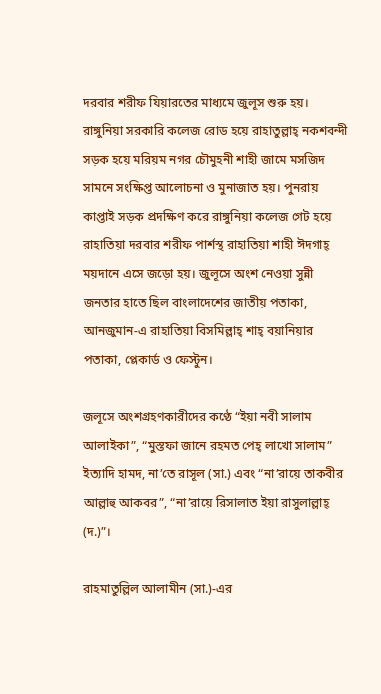দরবার শরীফ যিয়ারতের মাধ্যমে জুলূস শুরু হয়। রাঙ্গুনিয়া সরকারি কলেজ রোড হয়ে রাহাতুল্লাহ্ নকশবন্দী সড়ক হয়ে মরিয়ম নগর চৌমুহনী শাহী জামে মসজিদ সামনে সংক্ষিপ্ত আলোচনা ও মুনাজাত হয়। পুনরায় কাপ্তাই সড়ক প্রদক্ষিণ করে রাঙ্গুনিয়া কলেজ গেট হয়ে
রাহাতিয়া দরবার শরীফ পার্শস্থ রাহাতিয়া শাহী ঈদগাহ্ ময়দানে এসে জড়ো হয়। জুলূসে অংশ নেওয়া সুন্নী জনতার হাতে ছিল বাংলাদেশের জাতীয় পতাকা, আনজুমান-এ রাহাতিয়া বিসমিল্লাহ্ শাহ্ বয়ানিয়ার পতাকা, প্লেকার্ড ও ফেস্টুন।

জলূসে অংশগ্রহণকারীদের কণ্ঠে “ইয়া নবী সালাম আলাইকা”, “মুস্তফা জানে রহমত পেহ্ লাখো সালাম” ইত্যাদি হামদ, না’তে রাসূল (সা.) এবং “না’রায়ে তাকবীর আল্লাহু আকবর”, “না’রায়ে রিসালাত ইয়া রাসুলাল্লাহ্ (দ.)”।

রাহমাতুল্লিল আলামীন (সা.)-এর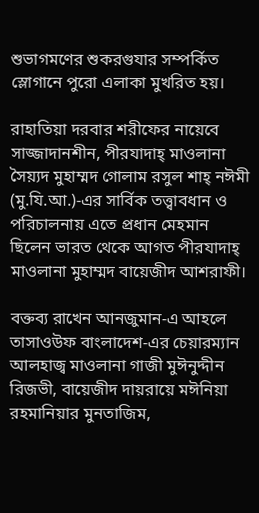শুভাগমণের শুকরগুযার সম্পর্কিত স্লোগানে পুরো এলাকা মুখরিত হয়।

রাহাতিয়া দরবার শরীফের নায়েবে সাজ্জাদানশীন, পীরযাদাহ্ মাওলানা সৈয়্যদ মুহাম্মদ গোলাম রসুল শাহ্ নঈমী (মু.যি.আ.)-এর সার্বিক তত্ত্বাবধান ও পরিচালনায় এতে প্রধান মেহমান ছিলেন ভারত থেকে আগত পীরযাদাহ্ মাওলানা মুহাম্মদ বায়েজীদ আশরাফী।

বক্তব্য রাখেন আনজুমান-এ আহলে তাসাওউফ বাংলাদেশ-এর চেয়ারম্যান আলহাজ্ব মাওলানা গাজী মুঈনুদ্দীন রিজভী, বায়েজীদ দায়রায়ে মঈনিয়া রহমানিয়ার মুনতাজিম,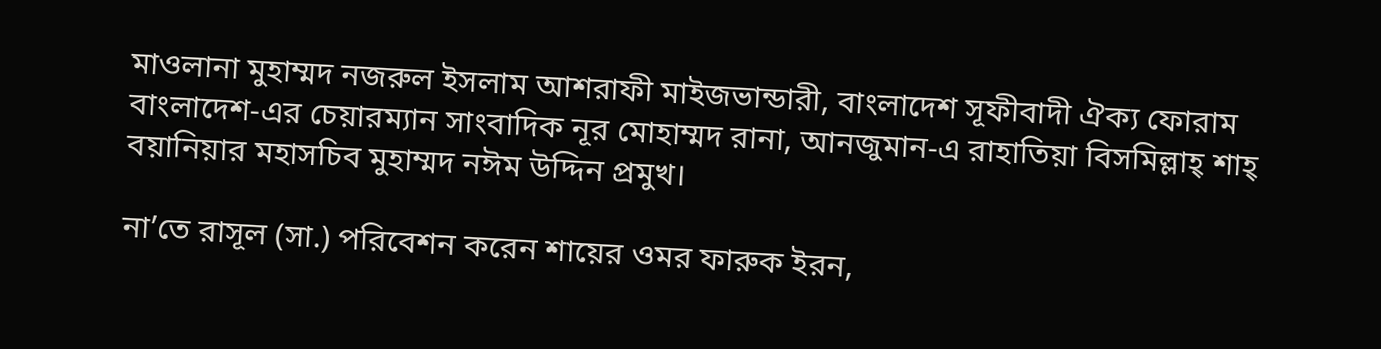মাওলানা মুহাম্মদ নজরুল ইসলাম আশরাফী মাইজভান্ডারী, বাংলাদেশ সূফীবাদী ঐক্য ফোরাম বাংলাদেশ-এর চেয়ারম্যান সাংবাদিক নূর মোহাম্মদ রানা, আনজুমান-এ রাহাতিয়া বিসমিল্লাহ্ শাহ্ বয়ানিয়ার মহাসচিব মুহাম্মদ নঈম উদ্দিন প্রমুখ।

না’তে রাসূল (সা.) পরিবেশন করেন শায়ের ওমর ফারুক ইরন,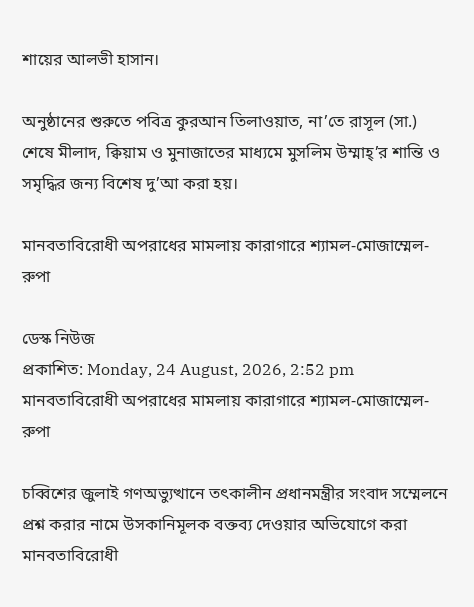শায়ের আলভী হাসান।

অনুষ্ঠানের শুরুতে পবিত্র কুরআন তিলাওয়াত, না’তে রাসূল (সা.) শেষে মীলাদ, ক্বিয়াম ও মুনাজাতের মাধ্যমে মুসলিম উম্মাহ্’র শান্তি ও সমৃদ্ধির জন্য বিশেষ দু’আ করা হয়।

মানবতাবিরোধী অপরাধের মামলায় কারাগারে শ্যামল-মোজাম্মেল-রুপা

ডেস্ক নিউজ
প্রকাশিত: Monday, 24 August, 2026, 2:52 pm
মানবতাবিরোধী অপরাধের মামলায় কারাগারে শ্যামল-মোজাম্মেল-রুপা

চব্বিশের জুলাই গণঅভ্যুত্থানে তৎকালীন প্রধানমন্ত্রীর সংবাদ সম্মেলনে প্রশ্ন করার নামে উসকানিমূলক বক্তব্য দেওয়ার অভিযোগে করা মানবতাবিরোধী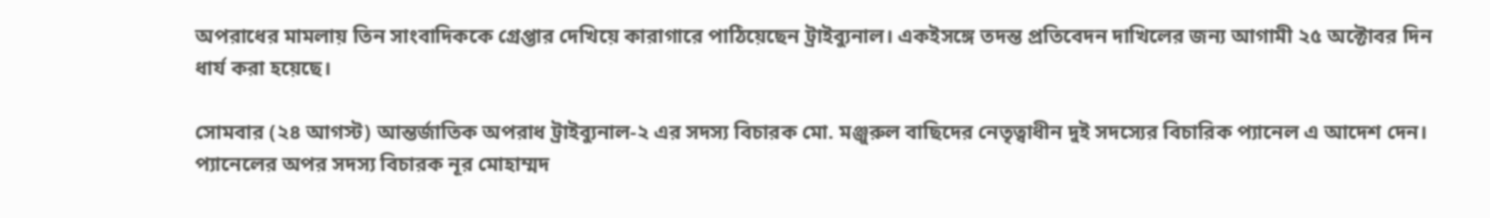অপরাধের মামলায় তিন সাংবাদিককে গ্রেপ্তার দেখিয়ে কারাগারে পাঠিয়েছেন ট্রাইব্যুনাল। একইসঙ্গে তদন্ত প্রতিবেদন দাখিলের জন্য আগামী ২৫ অক্টোবর দিন ধার্য করা হয়েছে।

সোমবার (২৪ আগস্ট) আন্তর্জাতিক অপরাধ ট্রাইব্যুনাল-২ এর সদস্য বিচারক মো. মঞ্জুরুল বাছিদের নেতৃত্বাধীন দুই সদস্যের বিচারিক প্যানেল এ আদেশ দেন। প্যানেলের অপর সদস্য বিচারক নূর মোহাম্মদ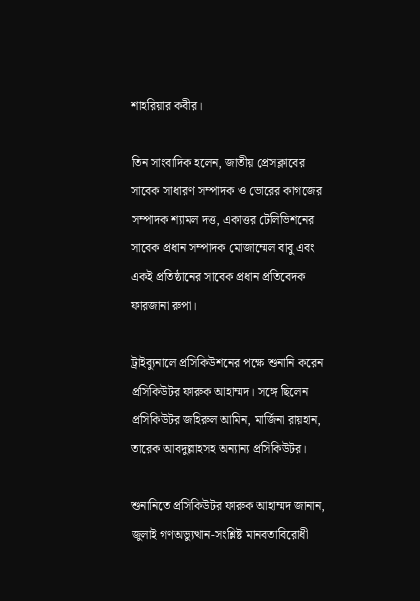শাহরিয়ার কবীর।

তিন সাংবাদিক হলেন, জাতীয় প্রেসক্লাবের সাবেক সাধারণ সম্পাদক ও ভোরের কাগজের সম্পাদক শ্যামল দত্ত, একাত্তর টেলিভিশনের সাবেক প্রধান সম্পাদক মোজাম্মেল বাবু এবং একই প্রতিষ্ঠানের সাবেক প্রধান প্রতিবেদক ফারজানা রুপা।

ট্রাইব্যুনালে প্রসিকিউশনের পক্ষে শুনানি করেন প্রসিকিউটর ফারুক আহাম্মদ। সঙ্গে ছিলেন প্রসিকিউটর জহিরুল আমিন, মার্জিনা রায়হান, তারেক আবদুল্লাহসহ অন্যান্য প্রসিকিউটর।

শুনানিতে প্রসিকিউটর ফারুক আহাম্মদ জানান, জুলাই গণঅভ্যুত্থান-সংশ্লিষ্ট মানবতাবিরোধী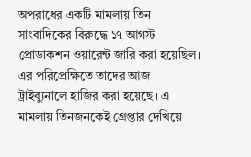অপরাধের একটি মামলায় তিন সাংবাদিকের বিরুদ্ধে ১৭ আগস্ট প্রোডাকশন ওয়ারেন্ট জারি করা হয়েছিল। এর পরিপ্রেক্ষিতে তাদের আজ ট্রাইব্যুনালে হাজির করা হয়েছে। এ মামলায় তিনজনকেই গ্রেপ্তার দেখিয়ে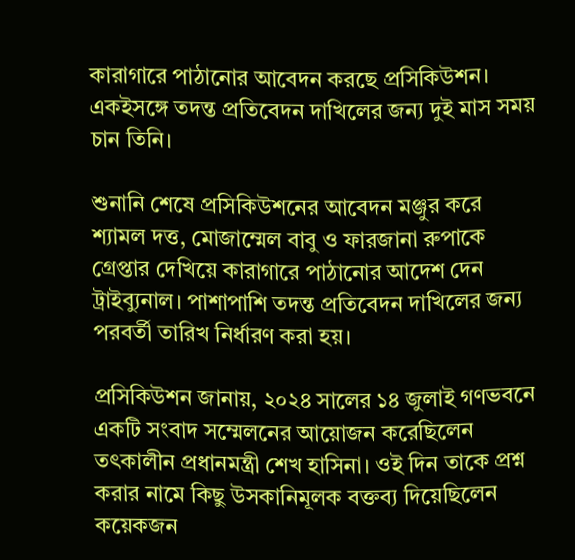কারাগারে পাঠানোর আবেদন করছে প্রসিকিউশন। একইসঙ্গে তদন্ত প্রতিবেদন দাখিলের জন্য দুই মাস সময় চান তিনি।

শুনানি শেষে প্রসিকিউশনের আবেদন মঞ্জুর করে শ্যামল দত্ত, মোজাম্মেল বাবু ও ফারজানা রুপাকে গ্রেপ্তার দেখিয়ে কারাগারে পাঠানোর আদেশ দেন ট্রাইব্যুনাল। পাশাপাশি তদন্ত প্রতিবেদন দাখিলের জন্য পরবর্তী তারিখ নির্ধারণ করা হয়।

প্রসিকিউশন জানায়, ২০২৪ সালের ১৪ জুলাই গণভবনে একটি সংবাদ সম্মেলনের আয়োজন করেছিলেন তৎকালীন প্রধানমন্ত্রী শেখ হাসিনা। ওই দিন তাকে প্রশ্ন করার নামে কিছু উসকানিমূলক বক্তব্য দিয়েছিলেন কয়েকজন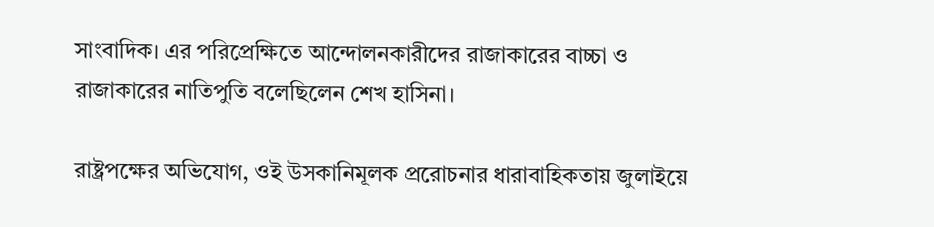সাংবাদিক। এর পরিপ্রেক্ষিতে আন্দোলনকারীদের রাজাকারের বাচ্চা ও রাজাকারের নাতিপুতি বলেছিলেন শেখ হাসিনা।

রাষ্ট্রপক্ষের অভিযোগ, ওই উসকানিমূলক প্ররোচনার ধারাবাহিকতায় জুলাইয়ে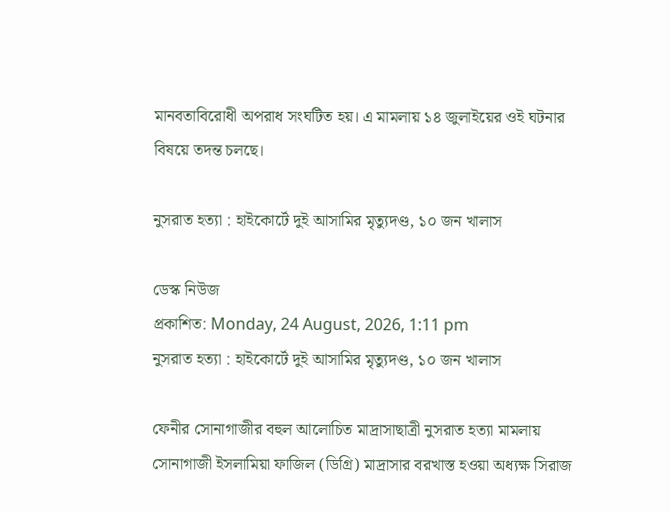মানবতাবিরোধী অপরাধ সংঘটিত হয়। এ মামলায় ১৪ জুলাইয়ের ওই ঘটনার বিষয়ে তদন্ত চলছে।

নুসরাত হত্যা : হাইকোর্টে দুই আসামির মৃত্যুদণ্ড, ১০ জন খালাস

ডেস্ক নিউজ
প্রকাশিত: Monday, 24 August, 2026, 1:11 pm
নুসরাত হত্যা : হাইকোর্টে দুই আসামির মৃত্যুদণ্ড, ১০ জন খালাস

ফেনীর সোনাগাজীর বহুল আলোচিত মাদ্রাসাছাত্রী নুসরাত হত্যা মামলায় সোনাগাজী ইসলামিয়া ফাজিল (ডিগ্রি) মাদ্রাসার বরখাস্ত হওয়া অধ্যক্ষ সিরাজ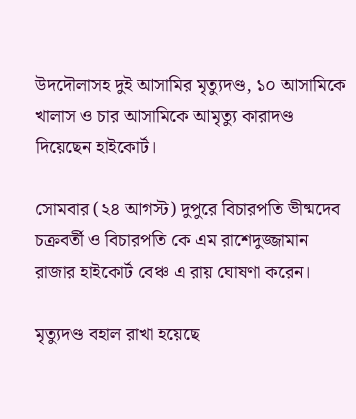উদদৌলাসহ দুই আসামির মৃত্যুদণ্ড, ১০ আসামিকে খালাস ও চার আসামিকে আমৃত্যু কারাদণ্ড দিয়েছেন হাইকোর্ট।

সোমবার (২৪ আগস্ট) দুপুরে বিচারপতি ভীষ্মদেব চক্রবর্তী ও বিচারপতি কে এম রাশেদুজ্জামান রাজার হাইকোর্ট বেঞ্চ এ রায় ঘোষণা করেন।

মৃত্যুদণ্ড বহাল রাখা হয়েছে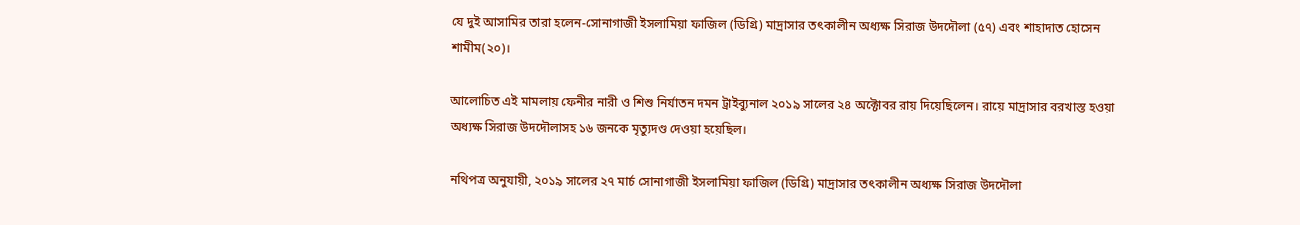যে দুই আসামির তারা হলেন-সোনাগাজী ইসলামিয়া ফাজিল (ডিগ্রি) মাদ্রাসার তৎকালীন অধ্যক্ষ সিরাজ উদদৌলা (৫৭) এবং শাহাদাত হোসেন শামীম(২০)।

আলোচিত এই মামলায় ফেনীর নারী ও শিশু নির্যাতন দমন ট্রাইব্যুনাল ২০১৯ সালের ২৪ অক্টোবর রায় দিয়েছিলেন। রায়ে মাদ্রাসার বরখাস্ত হওয়া অধ্যক্ষ সিরাজ উদদৌলাসহ ১৬ জনকে মৃত্যুদণ্ড দেওয়া হয়েছিল।

নথিপত্র অনুযায়ী, ২০১৯ সালের ২৭ মার্চ সোনাগাজী ইসলামিয়া ফাজিল (ডিগ্রি) মাদ্রাসার তৎকালীন অধ্যক্ষ সিরাজ উদদৌলা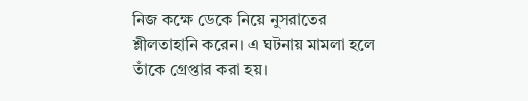নিজ কক্ষে ডেকে নিয়ে নুসরাতের শ্লীলতাহানি করেন। এ ঘটনায় মামলা হলে তাঁকে গ্রেপ্তার করা হয়।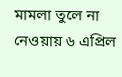মামলা তুলে না নেওয়ায় ৬ এপ্রিল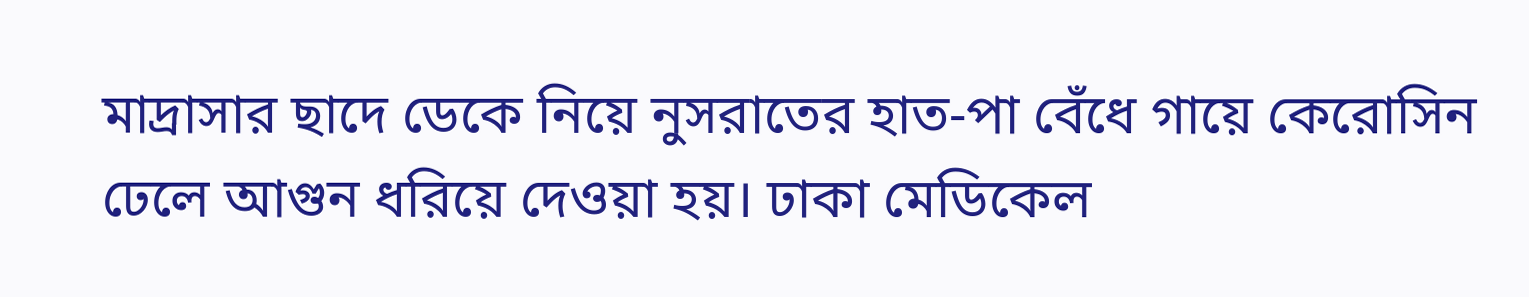মাদ্রাসার ছাদে ডেকে নিয়ে নুসরাতের হাত-পা বেঁধে গায়ে কেরোসিন ঢেলে আগুন ধরিয়ে দেওয়া হয়। ঢাকা মেডিকেল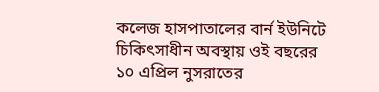কলেজ হাসপাতালের বার্ন ইউনিটে চিকিৎসাধীন অবস্থায় ওই বছরের ১০ এপ্রিল নুসরাতের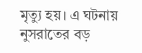মৃত্যু হয়। এ ঘটনায় নুসরাতের বড়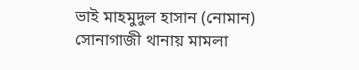ভাই মাহমুদুল হাসান (নোমান) সোনাগাজী থানায় মামলা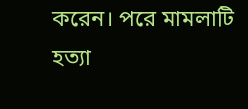করেন। পরে মামলাটি হত্যা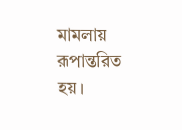মামলায় রূপান্তরিত হয়।